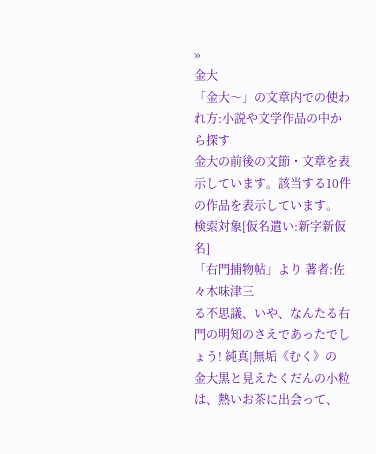»
金大
「金大〜」の文章内での使われ方:小説や文学作品の中から探す
金大の前後の文節・文章を表示しています。該当する10件の作品を表示しています。
検索対象[仮名遣い:新字新仮名]
「右門捕物帖」より 著者:佐々木味津三
る不思議、いや、なんたる右門の明知のさえであったでしょう! 純真|無垢《むく》の
金大黒と見えたくだんの小粒は、熱いお茶に出会って、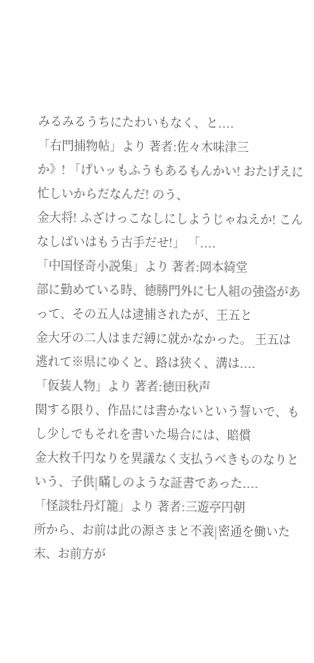みるみるうちにたわいもなく、と....
「右門捕物帖」より 著者:佐々木味津三
か》! 「げいッもふうもあるもんかい! おたげえに忙しいからだなんだ! のう、
金大将! ふざけっこなしにしようじゃねえか! こんなしばいはもう古手だせ!」 「....
「中国怪奇小説集」より 著者:岡本綺堂
部に勤めている時、徳勝門外に七人組の強盗があって、その五人は逮捕されたが、王五と
金大牙の二人はまだ縛に就かなかった。 王五は逃れて※県にゆくと、路は狭く、溝は....
「仮装人物」より 著者:徳田秋声
関する限り、作品には書かないという誓いで、もし少しでもそれを書いた場合には、賠償
金大枚千円なりを異議なく支払うべきものなりという、子供|瞞しのような証書であった....
「怪談牡丹灯籠」より 著者:三遊亭円朝
所から、お前は此の源さまと不義|密通を働いた末、お前方が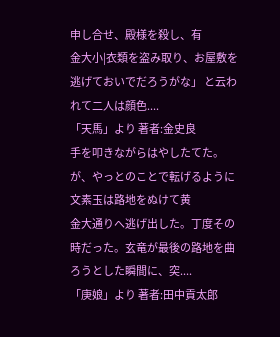申し合せ、殿様を殺し、有
金大小|衣類を盗み取り、お屋敷を逃げておいでだろうがな」 と云われて二人は顔色....
「天馬」より 著者:金史良
手を叩きながらはやしたてた。が、やっとのことで転げるように文素玉は路地をぬけて黄
金大通りへ逃げ出した。丁度その時だった。玄竜が最後の路地を曲ろうとした瞬間に、突....
「庚娘」より 著者:田中貢太郎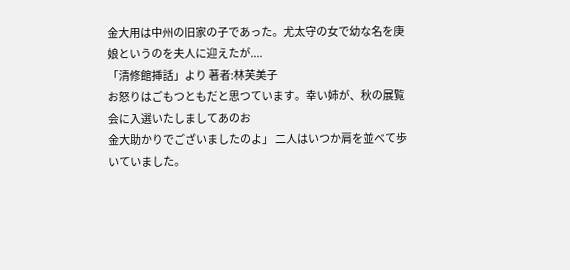金大用は中州の旧家の子であった。尤太守の女で幼な名を庚娘というのを夫人に迎えたが....
「清修館挿話」より 著者:林芙美子
お怒りはごもつともだと思つています。幸い姉が、秋の展覧会に入選いたしましてあのお
金大助かりでございましたのよ」 二人はいつか肩を並べて歩いていました。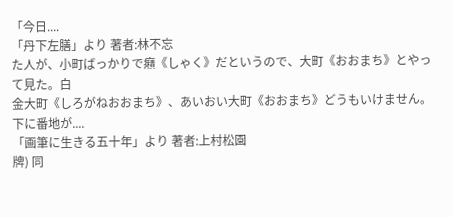「今日....
「丹下左膳」より 著者:林不忘
た人が、小町ばっかりで癪《しゃく》だというので、大町《おおまち》とやって見た。白
金大町《しろがねおおまち》、あいおい大町《おおまち》どうもいけません。下に番地が....
「画筆に生きる五十年」より 著者:上村松園
牌) 同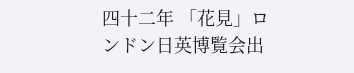四十二年 「花見」ロンドン日英博覧会出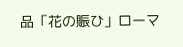品「花の賑ひ」ローマ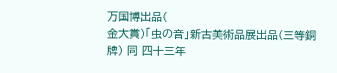万国博出品(
金大賞)「虫の音」新古美術品展出品(三等銅牌) 同 四十三年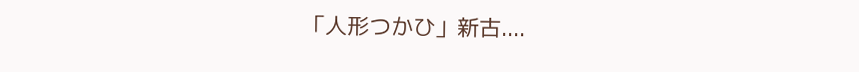「人形つかひ」新古....